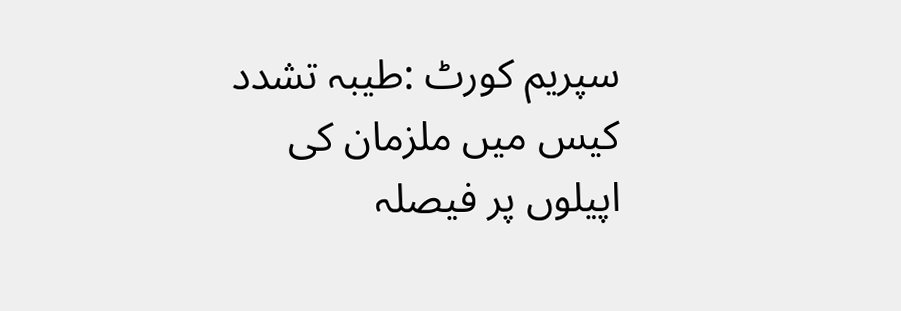سپریم کورٹ :طیبہ تشدد کیس میں ملزمان کی اپیلوں پر فیصلہ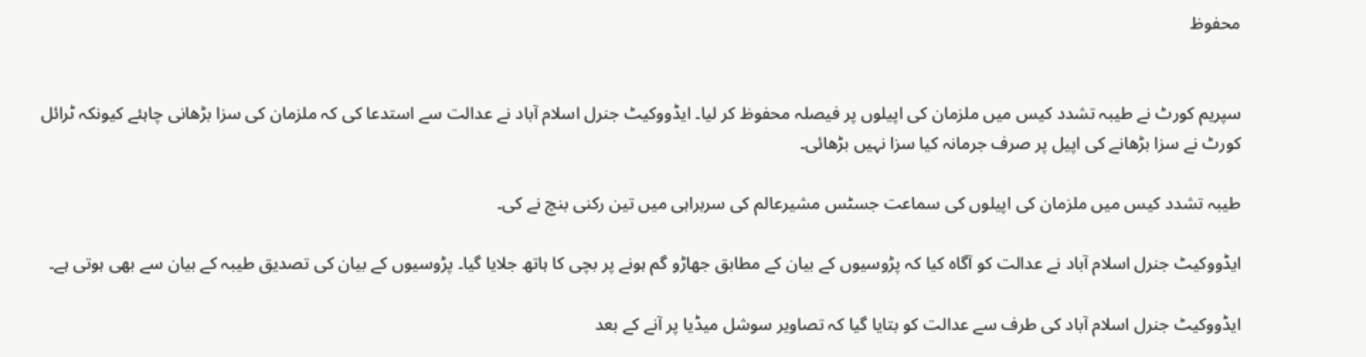محفوظ


سپریم کورٹ نے طیبہ تشدد کیس میں ملزمان کی اپیلوں پر فیصلہ محفوظ کر لیا۔ ایڈووکیٹ جنرل اسلام آباد نے عدالت سے استدعا کی کہ ملزمان کی سزا بڑھانی چاہئے کیونکہ ٹرائل کورٹ نے سزا بڑھانے کی اپیل پر صرف جرمانہ کیا سزا نہیں بڑھائی۔

طیبہ تشدد کیس میں ملزمان کی اپیلوں کی سماعت جسٹس مشیرعالم کی سربراہی میں تین رکنی بنچ نے کی۔

ایڈووکیٹ جنرل اسلام آباد نے عدالت کو آگاہ کیا کہ پڑوسیوں کے بیان کے مطابق جھاڑو گم ہونے پر بچی کا ہاتھ جلایا گیا۔ پڑوسیوں کے بیان کی تصدیق طیبہ کے بیان سے بھی ہوتی ہے۔

ایڈووکیٹ جنرل اسلام آباد کی طرف سے عدالت کو بتایا گیا کہ تصاویر سوشل میڈیا پر آنے کے بعد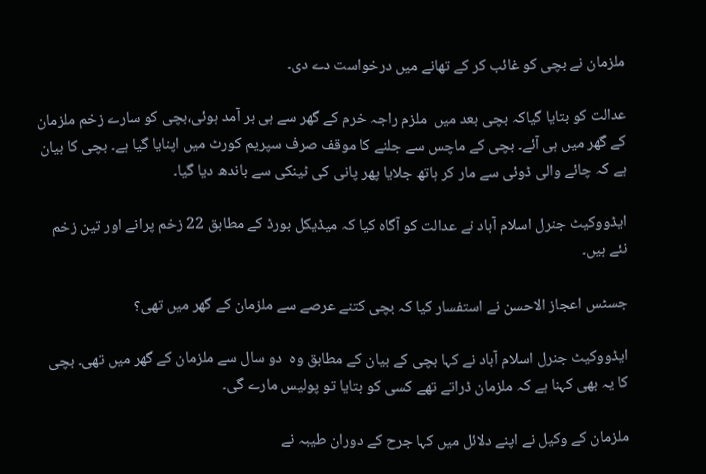ملزمان نے بچی کو غائب کر کے تھانے میں درخواست دے دی۔

عدالت کو بتایا گیاکہ بچی بعد میں  ملزم راجہ خرم کے گھر سے ہی بر آمد ہوئی،بچی کو سارے زخم ملزمان کے گھر میں ہی آئے۔ بچی کے ماچس سے جلنے کا موقف صرف سپریم کورٹ میں اپنایا گیا ہے۔ بچی کا بیان ہے کہ چائے والی ڈوئی سے مار کر ہاتھ جلایا پھر پانی کی ٹینکی سے باندھ دیا گیا۔

ایڈووکیٹ جنرل اسلام آباد نے عدالت کو آگاہ کیا کہ میڈیکل بورڈ کے مطابق 22 زخم پرانے اور تین زخم نئے ہیں۔

جسٹس اعجاز الاحسن نے استفسار کیا کہ بچی کتنے عرصے سے ملزمان کے گھر میں تھی؟

ایڈووکیٹ جنرل اسلام آباد نے کہا بچی کے بیان کے مطابق وہ  دو سال سے ملزمان کے گھر میں تھی۔ بچی کا یہ بھی کہنا ہے کہ ملزمان ڈراتے تھے کسی کو بتایا تو پولیس مارے گی۔

ملزمان کے وکیل نے اپنے دلائل میں کہا جرح کے دوران طیبہ نے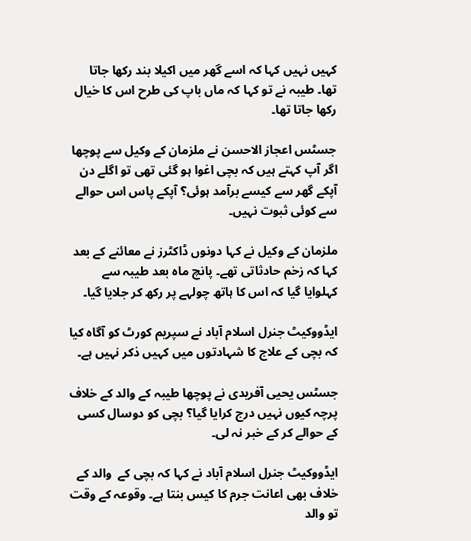کہیں نہیں کہا کہ اسے گھر میں اکیلا بند رکھا جاتا تھا۔ طیبہ نے تو کہا کہ ماں باپ کی طرح اس کا خیال رکھا جاتا تھا۔

جسٹس اعجاز الاحسن نے ملزمان کے وکیل سے پوچھا اگر آپ کہتے ہیں کہ بچی اغوا ہو گئی تھی تو اگلے دن آپکے گھر سے کیسے برآمد ہوئی؟ آپکے پاس اس حوالے سے کوئی ثبوت نہیں۔

ملزمان کے وکیل نے کہا دونوں ڈاکٹرز نے معائنے کے بعد کہا کہ زخم حادثاتی تھے۔ پانچ ماہ بعد طیبہ سے کہلوایا گیا کہ اس کا ہاتھ چولہے پر رکھ کر جلایا گیا۔

ایڈووکیٹ جنرل اسلام آباد نے سپریم کورٹ کو آگاہ کیا کہ بچی کے علاج کا شہادتوں میں کہیں ذکر نہیں ہے۔

جسٹس یحیی آفریدی نے پوچھا طیبہ کے والد کے خلاف پرچہ کیوں نہیں درج کرایا گیا؟ بچی کو دوسال کسی کے حوالے کر کے خبر نہ لی۔

ایڈووکیٹ جنرل اسلام آباد نے کہا کہ بچی کے  والد کے خلاف بھی اعانت جرم کا کیس بنتا ہے۔ وقوعہ کے وقت تو والد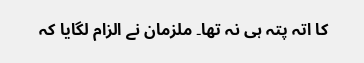کا اتہ پتہ ہی نہ تھا۔ ملزمان نے الزام لگایا کہ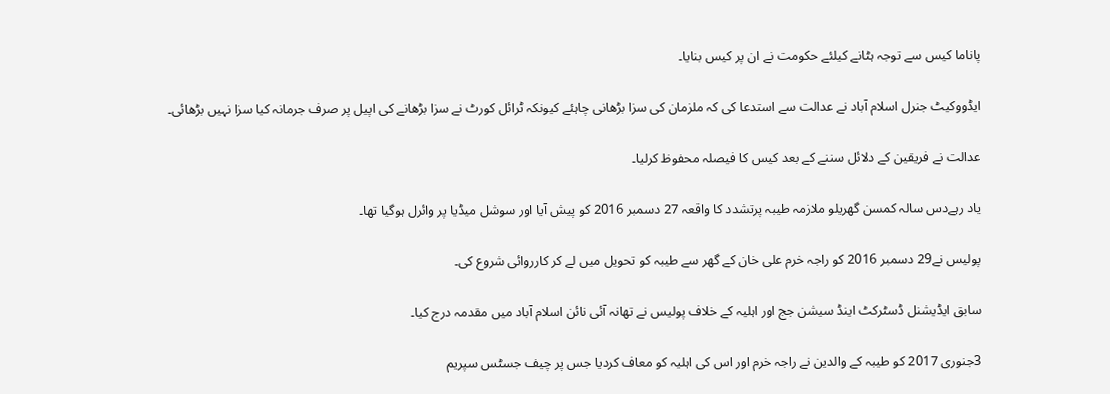پاناما کیس سے توجہ ہٹانے کیلئے حکومت نے ان پر کیس بنایا۔

ایڈووکیٹ جنرل اسلام آباد نے عدالت سے استدعا کی کہ ملزمان کی سزا بڑھانی چاہئے کیونکہ ٹرائل کورٹ نے سزا بڑھانے کی اپیل پر صرف جرمانہ کیا سزا نہیں بڑھائی۔

عدالت نے فریقین کے دلائل سننے کے بعد کیس کا فیصلہ محفوظ کرلیا۔

یاد رہےدس سالہ کمسن گھریلو ملازمہ طیبہ پرتشدد کا واقعہ 27 دسمبر 2016 کو پیش آیا اور سوشل میڈیا پر وائرل ہوگیا تھا۔

پولیس نے29 دسمبر 2016 کو راجہ خرم علی خان کے گھر سے طیبہ کو تحویل میں لے کر کارروائی شروع کی۔

سابق ایڈیشنل ڈسٹرکٹ اینڈ سیشن جج اور اہلیہ کے خلاف پولیس نے تھانہ آئی نائن اسلام آباد میں مقدمہ درج کیا۔

3جنوری 2017 کو طیبہ کے والدین نے راجہ خرم اور اس کی اہلیہ کو معاف کردیا جس پر چیف جسٹس سپریم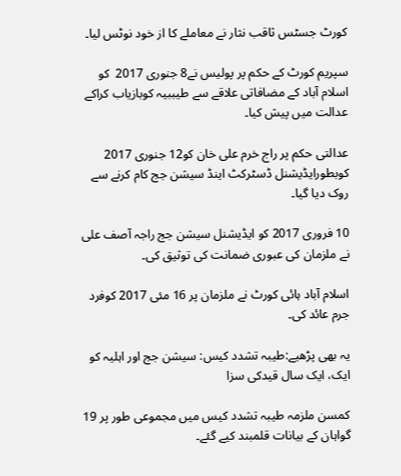کورٹ جسٹس ثاقب نثار نے معاملے کا از خود نوٹس لیا۔

سپریم کورٹ کے حکم پر پولیس نے8 جنوری 2017  کو  اسلام آباد کے مضافاتی علاقے سے طیببیہ کوبازیاب کراکے عدالت میں پیش کیا۔

عدالتی حکم پر راج خرم علی خان کو12 جنوری 2017 کوبطورایڈیشنل ڈسٹرکٹ اینڈ سیشن جج کام کرنے سے روک دیا گیا۔

10 فروری 2017 کو ایڈیشنل سیشن جج راجہ آصف علی نے ملزمان کی عبوری ضمانت کی توثیق کی۔

اسلام آباد ہائی کورٹ نے ملزمان پر 16 مئی 2017 کوفرد جرم عائد کی۔

یہ بھی پڑھیے:طیبہ تشدد کیس: سیشن جج اور اہلیہ کو ایک، ایک سال قیدکی سزا

کمسن ملزمہ طیبہ تشدد کیس میں مجموعی طور پر 19 گواہان کے بیانات قلمبند کیے گئے۔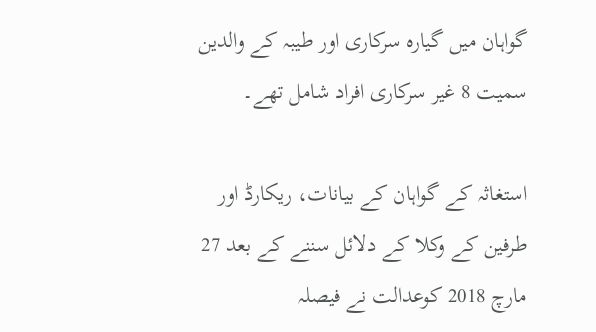گواہان میں گیارہ سرکاری اور طیبہ کے والدین سمیت 8 غیر سرکاری افراد شامل تھے۔

استغاثہ کے گواہان کے بیانات، ریکارڈ اور طرفین کے وکلا کے دلائل سننے کے بعد 27 مارچ 2018 کوعدالت نے فیصلہ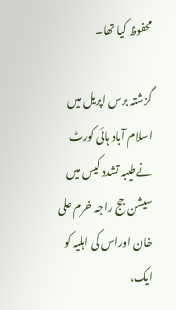محفوظ کیا تھا۔

گزشتہ برس اپریل میں اسلام آباد ہائی کورٹ نےطیبہ تشدد کیس میں سیشن جج راجہ خرم علی خان اوراس کی اہلیہ کو ایک،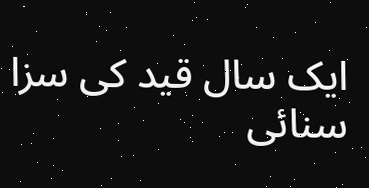ایک سال قید کی سزا سنائی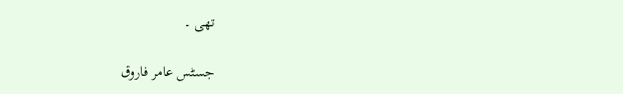تھی ۔

جسٹس عامر فاروق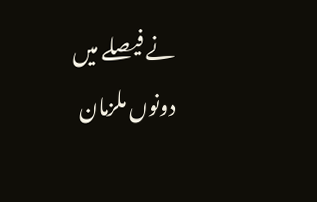نے فیصلے میں دونوں ملزمان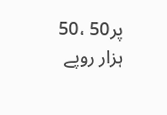پر50 ،50 ہزار روپے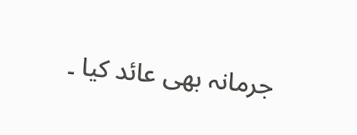جرمانہ بھی عائد کیا ۔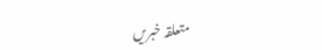متعلقہ خبریں